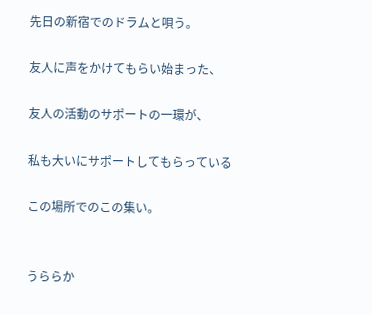先日の新宿でのドラムと唄う。

友人に声をかけてもらい始まった、

友人の活動のサポートの一環が、

私も大いにサポートしてもらっている

この場所でのこの集い。


うららか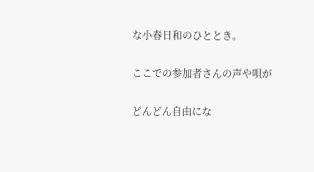な小春日和のひととき。

ここでの参加者さんの声や唄が

どんどん自由にな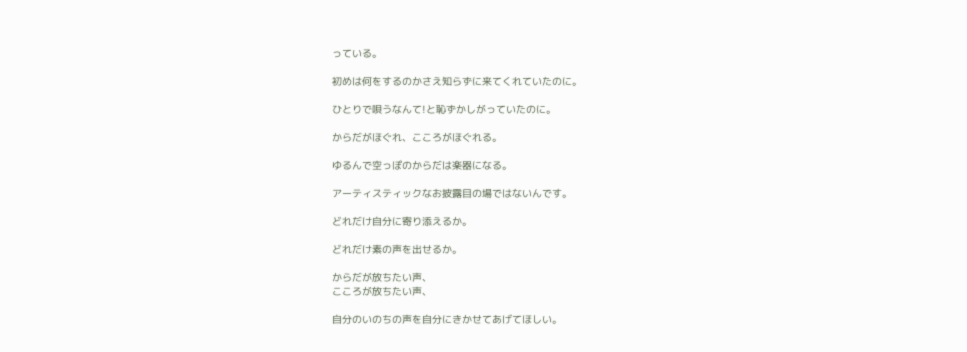っている。

初めは何をするのかさえ知らずに来てくれていたのに。

ひとりで唄うなんて!と恥ずかしがっていたのに。

からだがほぐれ、こころがほぐれる。

ゆるんで空っぽのからだは楽器になる。

アーティスティックなお披露目の場ではないんです。

どれだけ自分に寄り添えるか。

どれだけ素の声を出せるか。

からだが放ちたい声、
こころが放ちたい声、

自分のいのちの声を自分にきかせてあげてほしい。